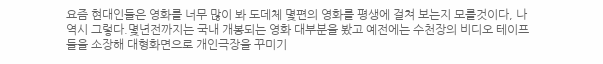요즘 현대인들은 영화를 너무 많이 봐 도데체 몇편의 영화를 평생에 걸쳐 보는지 모를것이다, 나 역시 그렇다.몇년전까지는 국내 개봉되는 영화 대부분을 봤고 예전에는 수천장의 비디오 테이프들을 소장해 대형화면으로 개인극장을 꾸미기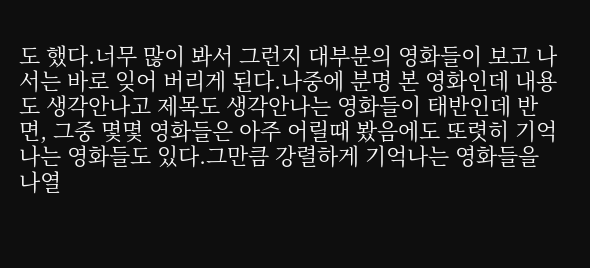도 했다.너무 많이 봐서 그런지 대부분의 영화들이 보고 나서는 바로 잊어 버리게 된다.나중에 분명 본 영화인데 내용도 생각안나고 제목도 생각안나는 영화들이 태반인데 반면, 그중 몇몇 영화들은 아주 어릴때 봤음에도 또렷히 기억나는 영화들도 있다.그만큼 강렬하게 기억나는 영화들을 나열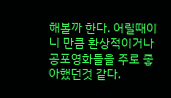해볼까 한다. 어릴때이니 만큼 환상적이거나 공포영화들을 주로 좋아했던것 같다.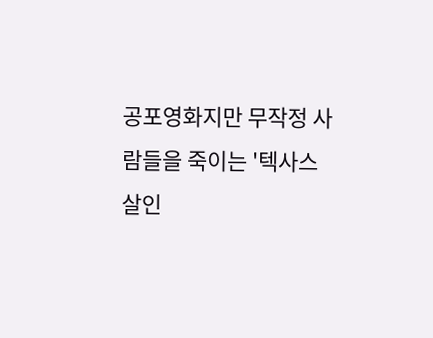공포영화지만 무작정 사람들을 죽이는 '텍사스 살인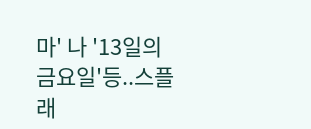마' 나 '13일의 금요일'등..스플래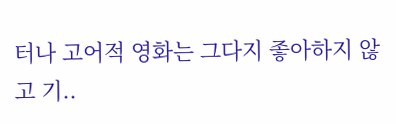터나 고어적 영화는 그다지 좋아하지 않고 기..